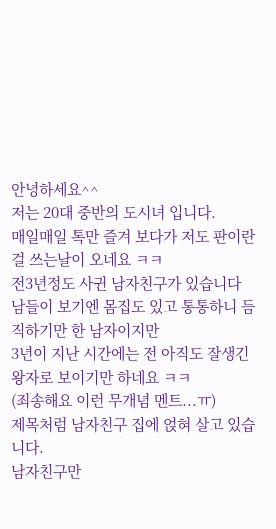안녕하세요^^
저는 20대 중반의 도시녀 입니다.
매일매일 톡만 즐겨 보다가 저도 판이란걸 쓰는날이 오네요 ㅋㅋ
전3년정도 사귄 남자친구가 있습니다
남들이 보기엔 몸집도 있고 통통하니 듬직하기만 한 남자이지만
3년이 지난 시간에는 전 아직도 잘생긴 왕자로 보이기만 하네요 ㅋㅋ
(죄송해요 이런 무개념 멘트...ㅠ)
제목처럼 남자친구 집에 얹혀 살고 있습니다.
남자친구만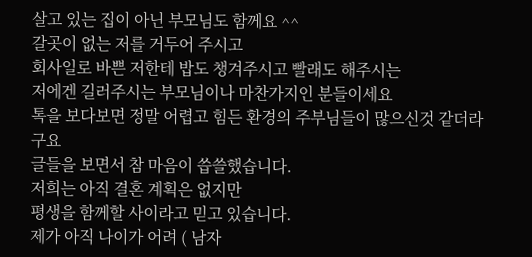살고 있는 집이 아닌 부모님도 함께요 ^^
갈곳이 없는 저를 거두어 주시고
회사일로 바쁜 저한테 밥도 챙겨주시고 빨래도 해주시는
저에겐 길러주시는 부모님이나 마찬가지인 분들이세요
톡을 보다보면 정말 어렵고 힘든 환경의 주부님들이 많으신것 같더라구요
글들을 보면서 참 마음이 씁쓸했습니다.
저희는 아직 결혼 계획은 없지만
평생을 함께할 사이라고 믿고 있습니다.
제가 아직 나이가 어려 ( 남자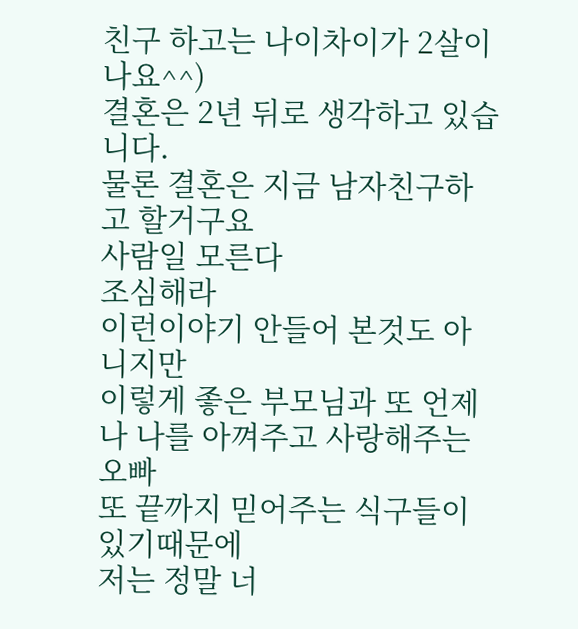친구 하고는 나이차이가 2살이 나요^^)
결혼은 2년 뒤로 생각하고 있습니다.
물론 결혼은 지금 남자친구하고 할거구요
사람일 모른다
조심해라
이런이야기 안들어 본것도 아니지만
이렇게 좋은 부모님과 또 언제나 나를 아껴주고 사랑해주는 오빠
또 끝까지 믿어주는 식구들이 있기때문에
저는 정말 너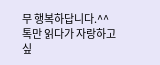무 행복하답니다.^^
톡만 읽다가 자랑하고 싶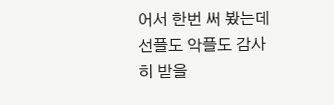어서 한번 써 봤는데
선플도 악플도 감사히 받을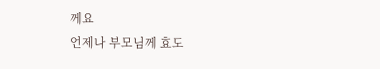께요
언제나 부모님께 효도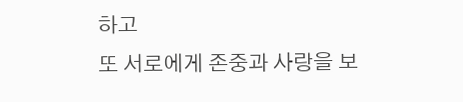하고
또 서로에게 존중과 사랑을 보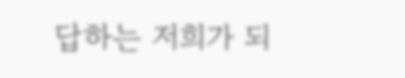답하는 저희가 되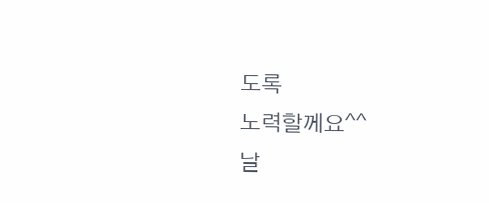도록
노력할께요^^
날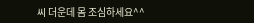씨 더운데 몸 조심하세요^^